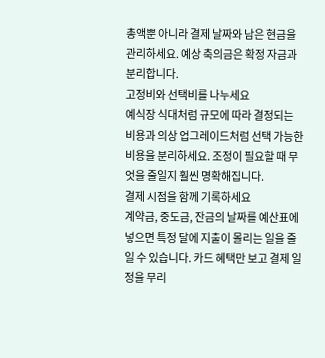총액뿐 아니라 결제 날짜와 남은 현금을 관리하세요. 예상 축의금은 확정 자금과 분리합니다.
고정비와 선택비를 나누세요
예식장 식대처럼 규모에 따라 결정되는 비용과 의상 업그레이드처럼 선택 가능한 비용을 분리하세요. 조정이 필요할 때 무엇을 줄일지 훨씬 명확해집니다.
결제 시점을 함께 기록하세요
계약금, 중도금, 잔금의 날짜를 예산표에 넣으면 특정 달에 지출이 몰리는 일을 줄일 수 있습니다. 카드 혜택만 보고 결제 일정을 무리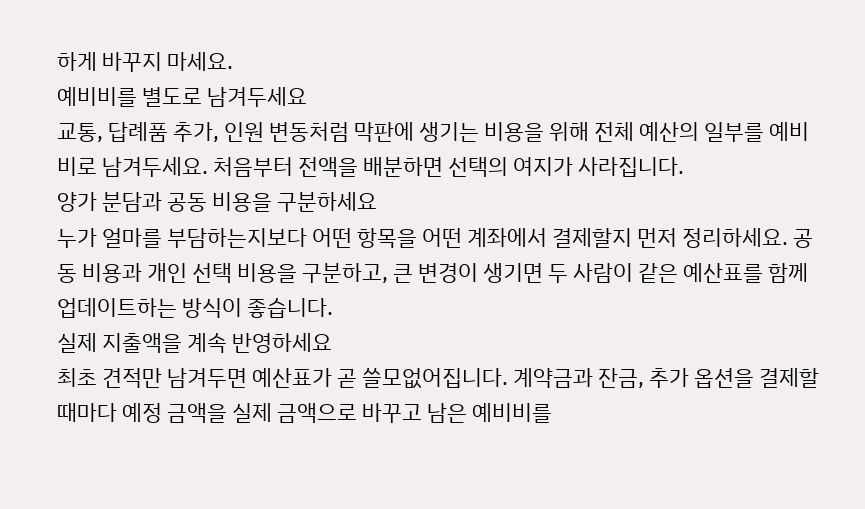하게 바꾸지 마세요.
예비비를 별도로 남겨두세요
교통, 답례품 추가, 인원 변동처럼 막판에 생기는 비용을 위해 전체 예산의 일부를 예비비로 남겨두세요. 처음부터 전액을 배분하면 선택의 여지가 사라집니다.
양가 분담과 공동 비용을 구분하세요
누가 얼마를 부담하는지보다 어떤 항목을 어떤 계좌에서 결제할지 먼저 정리하세요. 공동 비용과 개인 선택 비용을 구분하고, 큰 변경이 생기면 두 사람이 같은 예산표를 함께 업데이트하는 방식이 좋습니다.
실제 지출액을 계속 반영하세요
최초 견적만 남겨두면 예산표가 곧 쓸모없어집니다. 계약금과 잔금, 추가 옵션을 결제할 때마다 예정 금액을 실제 금액으로 바꾸고 남은 예비비를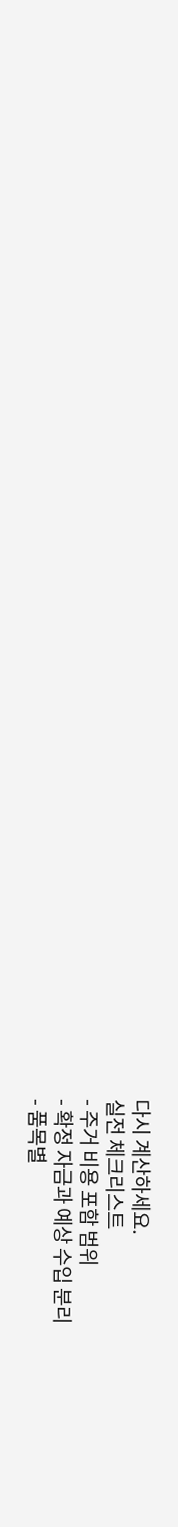다시 계산하세요.
실전 체크리스트
- 주거 비용 포함 범위
- 확정 자금과 예상 수입 분리
- 품목별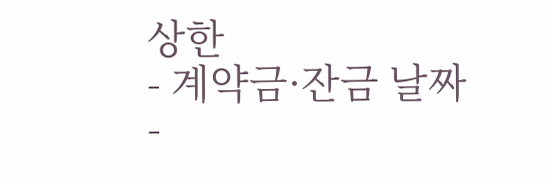상한
- 계약금·잔금 날짜
-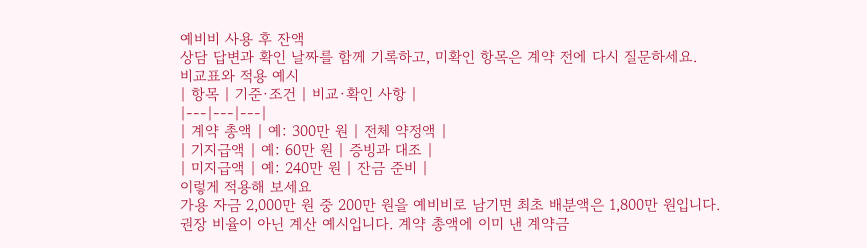예비비 사용 후 잔액
상담 답변과 확인 날짜를 함께 기록하고, 미확인 항목은 계약 전에 다시 질문하세요.
비교표와 적용 예시
| 항목 | 기준·조건 | 비교·확인 사항 |
|---|---|---|
| 계약 총액 | 예: 300만 원 | 전체 약정액 |
| 기지급액 | 예: 60만 원 | 증빙과 대조 |
| 미지급액 | 예: 240만 원 | 잔금 준비 |
이렇게 적용해 보세요
가용 자금 2,000만 원 중 200만 원을 예비비로 남기면 최초 배분액은 1,800만 원입니다. 권장 비율이 아닌 계산 예시입니다. 계약 총액에 이미 낸 계약금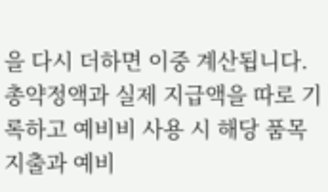을 다시 더하면 이중 계산됩니다. 총약정액과 실제 지급액을 따로 기록하고 예비비 사용 시 해당 품목 지출과 예비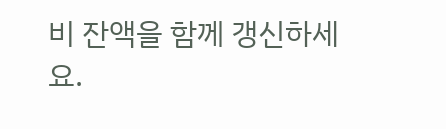비 잔액을 함께 갱신하세요.